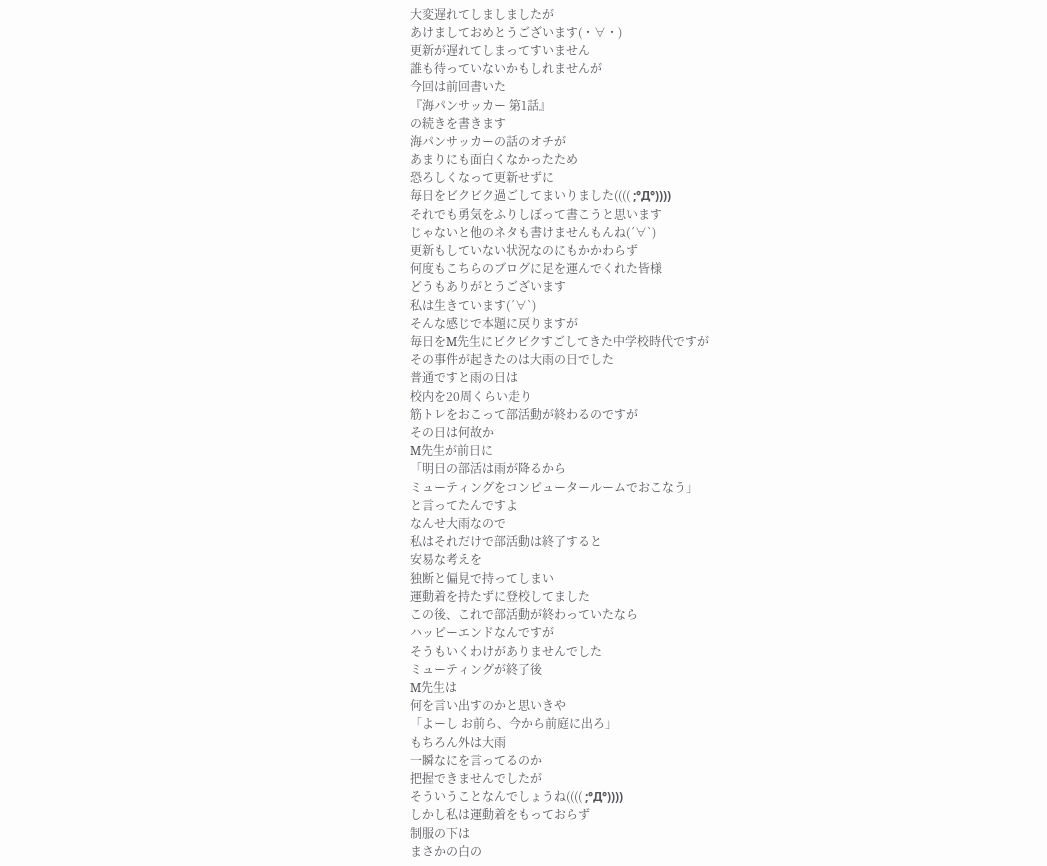大変遅れてしましましたが
あけましておめとうございます(・∀・)
更新が遅れてしまってすいません
誰も待っていないかもしれませんが
今回は前回書いた
『海パンサッカー 第1話』
の続きを書きます
海パンサッカーの話のオチが
あまりにも面白くなかったため
恐ろしくなって更新せずに
毎日をビクビク過ごしてまいりました(((( ;°Д°))))
それでも勇気をふりしぼって書こうと思います
じゃないと他のネタも書けませんもんね(´∀`)
更新もしていない状況なのにもかかわらず
何度もこちらのブログに足を運んでくれた皆様
どうもありがとうございます
私は生きています(´∀`)
そんな感じで本題に戻りますが
毎日をM先生にビクビクすごしてきた中学校時代ですが
その事件が起きたのは大雨の日でした
普通ですと雨の日は
校内を20周くらい走り
筋トレをおこって部活動が終わるのですが
その日は何故か
M先生が前日に
「明日の部活は雨が降るから
ミューティングをコンピュータールームでおこなう」
と言ってたんですよ
なんせ大雨なので
私はそれだけで部活動は終了すると
安易な考えを
独断と偏見で持ってしまい
運動着を持たずに登校してました
この後、これで部活動が終わっていたなら
ハッピーエンドなんですが
そうもいくわけがありませんでした
ミューティングが終了後
M先生は
何を言い出すのかと思いきや
「よーし お前ら、今から前庭に出ろ」
もちろん外は大雨
一瞬なにを言ってるのか
把握できませんでしたが
そういうことなんでしょうね(((( ;°Д°))))
しかし私は運動着をもっておらず
制服の下は
まさかの白の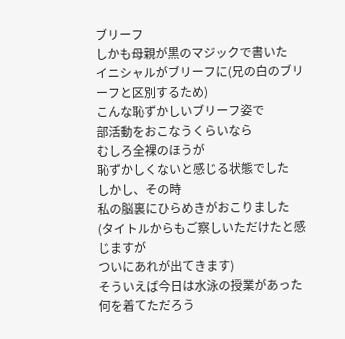ブリーフ
しかも母親が黒のマジックで書いた
イニシャルがブリーフに(兄の白のブリーフと区別するため)
こんな恥ずかしいブリーフ姿で
部活動をおこなうくらいなら
むしろ全裸のほうが
恥ずかしくないと感じる状態でした
しかし、その時
私の脳裏にひらめきがおこりました
(タイトルからもご察しいただけたと感じますが
ついにあれが出てきます)
そういえば今日は水泳の授業があった
何を着てただろう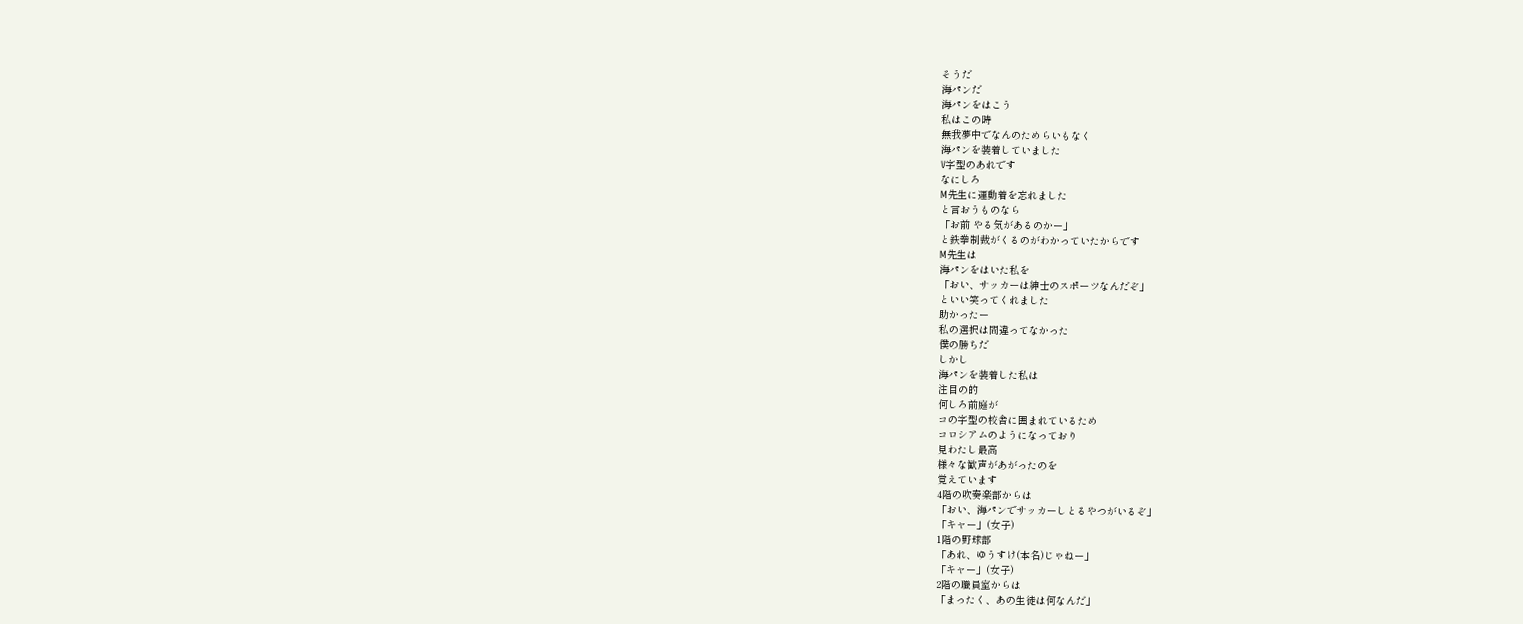そうだ
海パンだ
海パンをはこう
私はこの時
無我夢中でなんのためらいもなく
海パンを装着していました
V字型のあれです
なにしろ
M先生に運動着を忘れました
と言おうものなら
「お前 やる気があるのかー」
と鉄拳制裁がくるのがわかっていたからです
M先生は
海パンをはいた私を
「おい、サッカーは紳士のスポーツなんだぞ」
といい笑ってくれました
助かったー
私の選択は間違ってなかった
僕の勝ちだ
しかし
海パンを装着した私は
注目の的
何しろ前庭が
コの字型の校舎に囲まれているため
コロシアムのようになっており
見わたし最高
様々な歓声があがったのを
覚えています
4階の吹奏楽部からは
「おい、海パンでサッカーしとるやつがいるぞ」
「キャー」(女子)
1階の野球部
「あれ、ゆうすけ(本名)じゃねー」
「キャー」(女子)
2階の職員室からは
「まったく、あの生徒は何なんだ」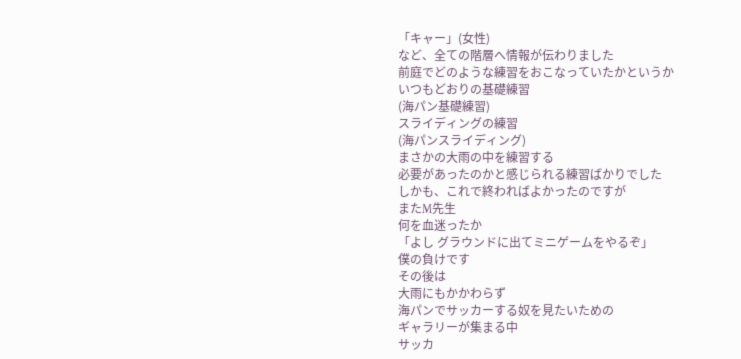「キャー」(女性)
など、全ての階層へ情報が伝わりました
前庭でどのような練習をおこなっていたかというか
いつもどおりの基礎練習
(海パン基礎練習)
スライディングの練習
(海パンスライディング)
まさかの大雨の中を練習する
必要があったのかと感じられる練習ばかりでした
しかも、これで終わればよかったのですが
またM先生
何を血迷ったか
「よし グラウンドに出てミニゲームをやるぞ」
僕の負けです
その後は
大雨にもかかわらず
海パンでサッカーする奴を見たいための
ギャラリーが集まる中
サッカ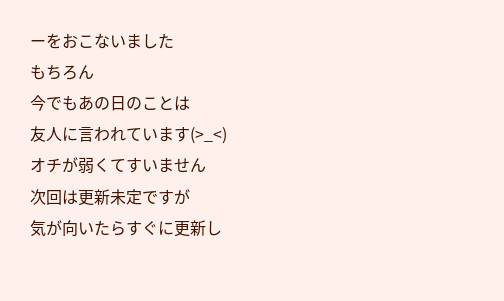ーをおこないました
もちろん
今でもあの日のことは
友人に言われています(>_<)
オチが弱くてすいません
次回は更新未定ですが
気が向いたらすぐに更新し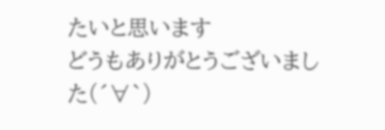たいと思います
どうもありがとうございました(´∀`)